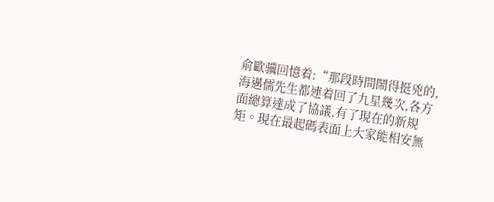俞歐骥回憶着:“那段時間鬧得挺兇的,海邁儒先生都連着回了九星幾次,各方面總算達成了協議,有了現在的新規矩。現在最起碼表面上大家能相安無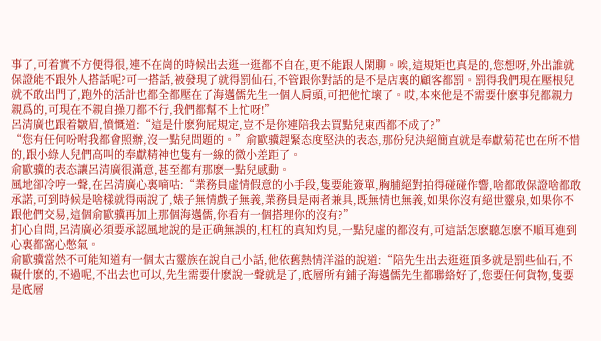事了,可着實不方便得很,連不在崗的時候出去逛一逛都不自在,更不能跟人閑聊。唉,這規矩也真是的,您想呀,外出誰就保證能不跟外人搭話呢?可一搭話,被發現了就得罰仙石,不管跟你對話的是不是店裏的顧客都罰。罰得我們現在壓根兒就不敢出門了,跑外的活計也都全都壓在了海邁儒先生一個人肩頭,可把他忙壞了。哎,本來他是不需要什麽事兒都親力親爲的,可現在不親自操刀都不行,我們都幫不上忙呀!”
呂清廣也跟着皺眉,憤慨道:“這是什麽狗屁規定,豈不是你連陪我去買點兒東西都不成了?”
“您有任何吩咐我都會照辦,沒一點兒問題的。”俞歐骥趕緊态度堅決的表态,那份兒決絕簡直就是奉獻菊花也在所不惜的,跟小綠人兒們高叫的奉獻精神也隻有一線的微小差距了。
俞歐骥的表态讓呂清廣很滿意,甚至都有那麽一點兒感動。
風地卻冷哼一聲,在呂清廣心裏嘀咕:“業務員虛情假意的小手段,隻要能簽單,胸脯絕對拍得碰碰作響,啥都敢保證啥都敢承諾,可到時候是啥樣就得兩說了,婊子無情戲子無義,業務員是兩者兼具,既無情也無義,如果你沒有絕世靈泉,如果你不跟他們交易,這個俞歐骥再加上那個海邁儒,你看有一個搭理你的沒有?”
扪心自問,呂清廣必須要承認風地說的是正确無誤的,杠杠的真知灼見,一點兒虛的都沒有,可這話怎麽聽怎麽不順耳進到心裏都窩心憋氣。
俞歐骥當然不可能知道有一個太古靈族在說自己小話,他依舊熱情洋溢的說道:“陪先生出去逛逛頂多就是罰些仙石,不礙什麽的,不過呢,不出去也可以,先生需要什麽說一聲就是了,底層所有鋪子海邁儒先生都聯絡好了,您要任何貨物,隻要是底層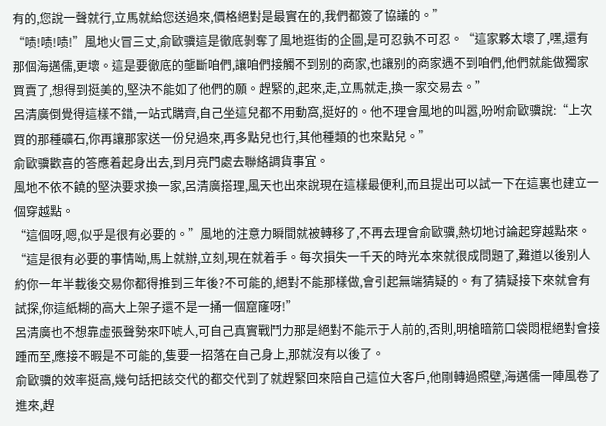有的,您說一聲就行,立馬就給您送過來,價格絕對是最實在的,我們都簽了協議的。”
“啧!啧!啧!”風地火冒三丈,俞歐骥這是徹底剝奪了風地逛街的企圖,是可忍孰不可忍。“這家夥太壞了,嘿,還有那個海邁儒,更壞。這是要徹底的壟斷咱們,讓咱們接觸不到别的商家,也讓别的商家遇不到咱們,他們就能做獨家買賣了,想得到挺美的,堅決不能如了他們的願。趕緊的,起來,走,立馬就走,換一家交易去。”
呂清廣倒覺得這樣不錯,一站式購齊,自己坐這兒都不用動窩,挺好的。他不理會風地的叫嚣,吩咐俞歐骥說:“上次買的那種礦石,你再讓那家送一份兒過來,再多點兒也行,其他種類的也來點兒。”
俞歐骥歡喜的答應着起身出去,到月亮門處去聯絡調貨事宜。
風地不依不饒的堅決要求換一家,呂清廣搭理,風天也出來說現在這樣最便利,而且提出可以試一下在這裏也建立一個穿越點。
“這個呀,嗯,似乎是很有必要的。”風地的注意力瞬間就被轉移了,不再去理會俞歐骥,熱切地讨論起穿越點來。“這是很有必要的事情呦,馬上就辦,立刻,現在就着手。每次損失一千天的時光本來就很成問題了,難道以後别人約你一年半載後交易你都得推到三年後?不可能的,絕對不能那樣做,會引起無端猜疑的。有了猜疑接下來就會有試探,你這紙糊的高大上架子還不是一捅一個窟窿呀!”
呂清廣也不想靠虛張聲勢來吓唬人,可自己真實戰鬥力那是絕對不能示于人前的,否則,明槍暗箭口袋悶棍絕對會接踵而至,應接不暇是不可能的,隻要一招落在自己身上,那就沒有以後了。
俞歐骥的效率挺高,幾句話把該交代的都交代到了就趕緊回來陪自己這位大客戶,他剛轉過照壁,海邁儒一陣風卷了進來,趕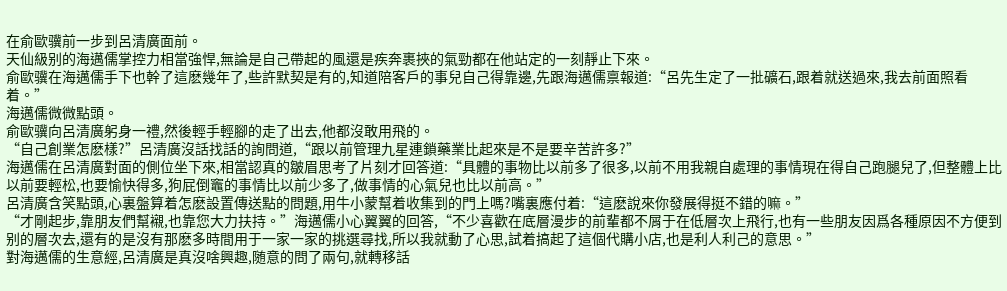在俞歐骥前一步到呂清廣面前。
天仙級别的海邁儒掌控力相當強悍,無論是自己帶起的風還是疾奔裹挾的氣勁都在他站定的一刻靜止下來。
俞歐骥在海邁儒手下也幹了這麽幾年了,些許默契是有的,知道陪客戶的事兒自己得靠邊,先跟海邁儒禀報道:“呂先生定了一批礦石,跟着就送過來,我去前面照看着。”
海邁儒微微點頭。
俞歐骥向呂清廣躬身一禮,然後輕手輕腳的走了出去,他都沒敢用飛的。
“自己創業怎麽樣?”呂清廣沒話找話的詢問道,“跟以前管理九星連鎖藥業比起來是不是要辛苦許多?”
海邁儒在呂清廣對面的側位坐下來,相當認真的皺眉思考了片刻才回答道:“具體的事物比以前多了很多,以前不用我親自處理的事情現在得自己跑腿兒了,但整體上比以前要輕松,也要愉快得多,狗屁倒竈的事情比以前少多了,做事情的心氣兒也比以前高。”
呂清廣含笑點頭,心裏盤算着怎麽設置傳送點的問題,用牛小蒙幫着收集到的門上嗎?嘴裏應付着:“這麽說來你發展得挺不錯的嘛。”
“才剛起步,靠朋友們幫襯,也靠您大力扶持。”海邁儒小心翼翼的回答,“不少喜歡在底層漫步的前輩都不屑于在低層次上飛行,也有一些朋友因爲各種原因不方便到别的層次去,還有的是沒有那麽多時間用于一家一家的挑選尋找,所以我就動了心思,試着搞起了這個代購小店,也是利人利己的意思。”
對海邁儒的生意經,呂清廣是真沒啥興趣,随意的問了兩句,就轉移話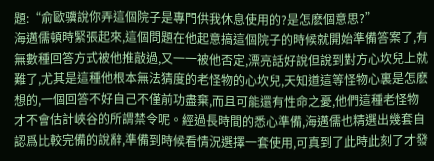題:“俞歐骥說你弄這個院子是專門供我休息使用的?是怎麽個意思?”
海邁儒頓時緊張起來,這個問題在他起意搞這個院子的時候就開始準備答案了,有無數種回答方式被他推敲過,又一一被他否定,漂亮話好說但說到對方心坎兒上就難了,尤其是這種他根本無法猜度的老怪物的心坎兒,天知道這等怪物心裏是怎麽想的,一個回答不好自己不僅前功盡棄,而且可能還有性命之憂,他們這種老怪物才不會估計峽谷的所謂禁令呢。經過長時間的悉心準備,海邁儒也精選出幾套自認爲比較完備的說辭,準備到時候看情況選擇一套使用,可真到了此時此刻了才發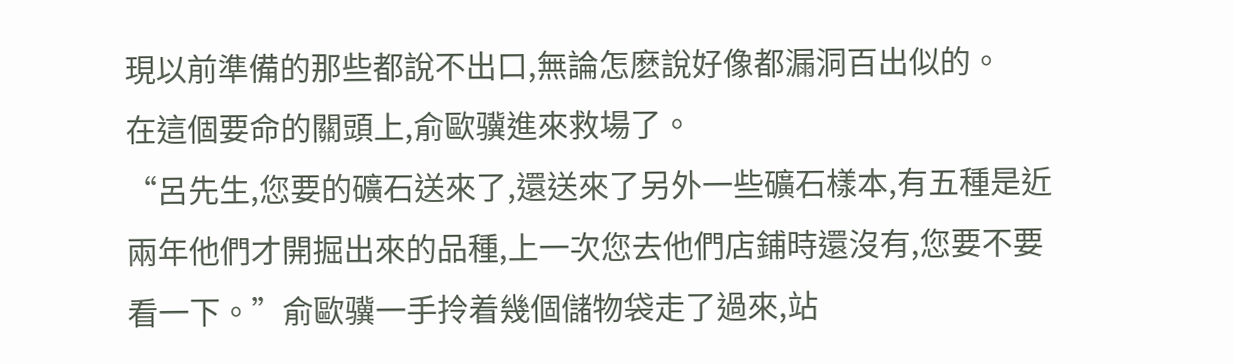現以前準備的那些都說不出口,無論怎麽說好像都漏洞百出似的。
在這個要命的關頭上,俞歐骥進來救場了。
“呂先生,您要的礦石送來了,還送來了另外一些礦石樣本,有五種是近兩年他們才開掘出來的品種,上一次您去他們店鋪時還沒有,您要不要看一下。”俞歐骥一手拎着幾個儲物袋走了過來,站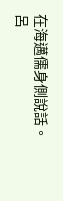在海邁儒身側說話。
呂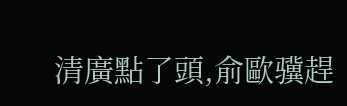清廣點了頭,俞歐骥趕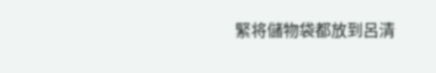緊将儲物袋都放到呂清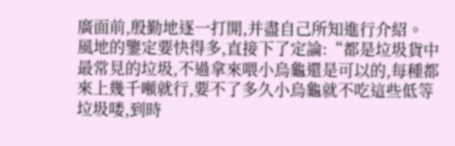廣面前,殷勤地逐一打開,并盡自己所知進行介紹。
風地的鑒定要快得多,直接下了定論:“都是垃圾貨中最常見的垃圾,不過拿來喂小烏龜還是可以的,每種都來上幾千噸就行,要不了多久小烏龜就不吃這些低等垃圾喽,到時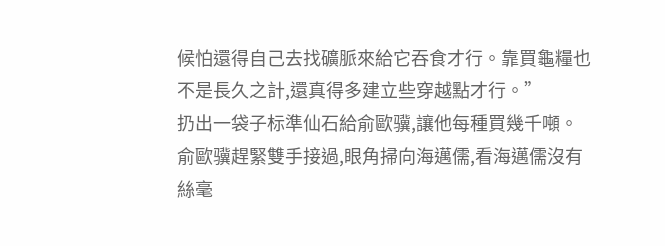候怕還得自己去找礦脈來給它吞食才行。靠買龜糧也不是長久之計,還真得多建立些穿越點才行。”
扔出一袋子标準仙石給俞歐骥,讓他每種買幾千噸。俞歐骥趕緊雙手接過,眼角掃向海邁儒,看海邁儒沒有絲毫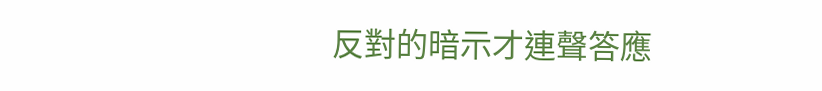反對的暗示才連聲答應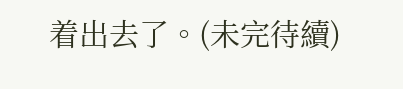着出去了。(未完待續)